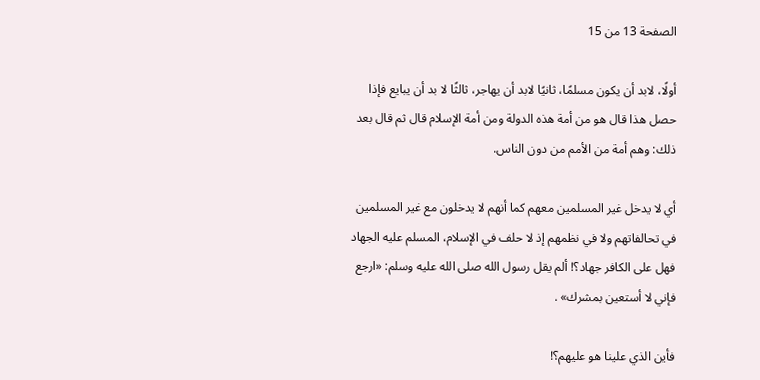الصفحة 13 من 15

أولًا، لابد أن يكون مسلمًا، ثانيًا لابد أن يهاجر، ثالثًا لا بد أن يبايع فإذا حصل هذا قال هو من أمة هذه الدولة ومن أمة الإسلام قال ثم قال بعد ذلك: وهم أمة من الأمم من دون الناس.

أي لا يدخل غير المسلمين معهم كما أنهم لا يدخلون مع غير المسلمين في تحالفاتهم ولا في نظمهم إذ لا حلف في الإسلام، المسلم عليه الجهاد فهل على الكافر جهاد؟! ألم يقل رسول الله صلى الله عليه وسلم: «ارجع فإني لا أستعين بمشرك» .

فأين الذي علينا هو عليهم؟!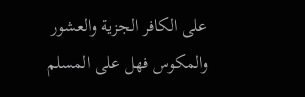على الكافر الجزية والعشور والمكوس فهل على المسلم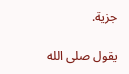جزية.

يقول صلى الله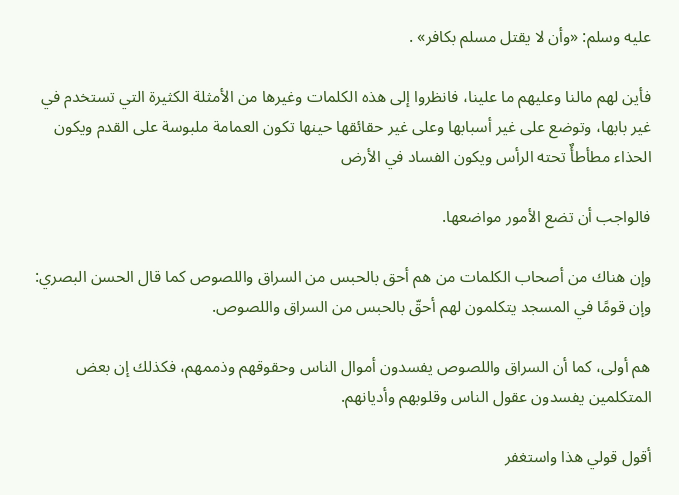عليه وسلم: «وأن لا يقتل مسلم بكافر» .

فأين لهم مالنا وعليهم ما علينا، فانظروا إلى هذه الكلمات وغيرها من الأمثلة الكثيرة التي تستخدم في غير بابها، وتوضع على غير أسبابها وعلى غير حقائقها حينها تكون العمامة ملبوسة على القدم ويكون الحذاء مطأطأٌ تحته الرأس ويكون الفساد في الأرض

فالواجب أن تضع الأمور مواضعها.

وإن هناك من أصحاب الكلمات من هم أحق بالحبس من السراق واللصوص كما قال الحسن البصري: وإن قومًا في المسجد يتكلمون لهم أحقّ بالحبس من السراق واللصوص.

هم أولى، كما أن السراق واللصوص يفسدون أموال الناس وحقوقهم وذممهم، فكذلك إن بعض المتكلمين يفسدون عقول الناس وقلوبهم وأديانهم.

أقول قولي هذا واستغفر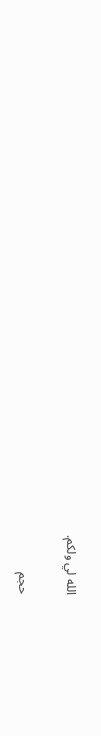الله لي ولكم.

حجم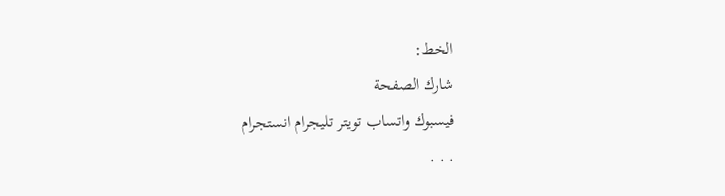الخط:
شارك الصفحة
فيسبوك واتساب تويتر تليجرام انستجرام
. . .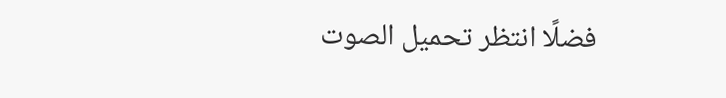فضلًا انتظر تحميل الصوت